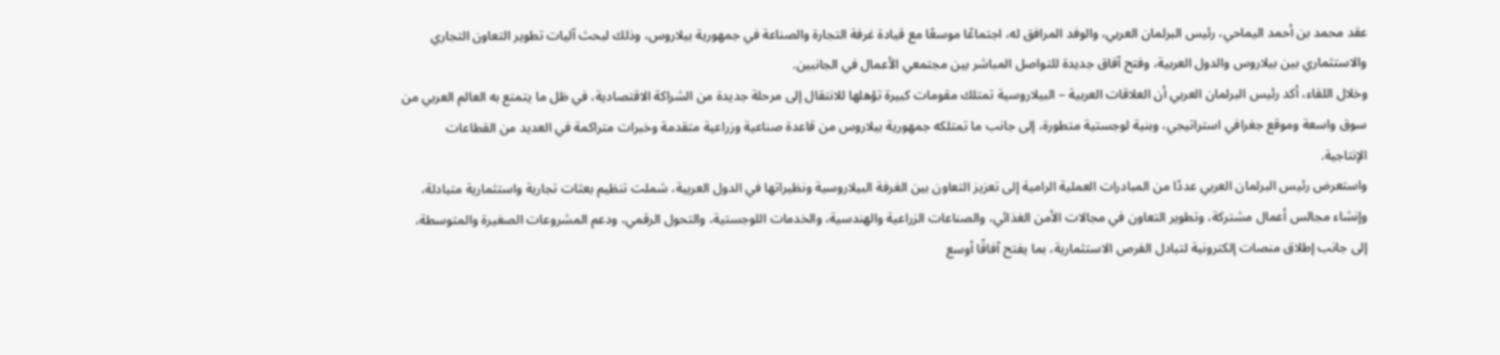عقد محمد بن أحمد اليماحي، رئيس البرلمان العربي، والوفد المرافق له، اجتماعًا موسعًا مع قيادة غرفة التجارة والصناعة في جمهورية بيلاروس، وذلك لبحث آليات تطوير التعاون التجاري والاستثماري بين بيلاروس والدول العربية، وفتح آفاق جديدة للتواصل المباشر بين مجتمعي الأعمال في الجانبين.
وخلال اللقاء، أكد رئيس البرلمان العربي أن العلاقات العربية – البيلاروسية تمتلك مقومات كبيرة تؤهلها للانتقال إلى مرحلة جديدة من الشراكة الاقتصادية، في ظل ما يتمتع به العالم العربي من سوق واسعة وموقع جغرافي استراتيجي، وبنية لوجستية متطورة، إلى جانب ما تمتلكه جمهورية بيلاروس من قاعدة صناعية وزراعية متقدمة وخبرات متراكمة في العديد من القطاعات الإنتاجية.
واستعرض رئيس البرلمان العربي عددًا من المبادرات العملية الرامية إلى تعزيز التعاون بين الغرفة البيلاروسية ونظيراتها في الدول العربية، شملت تنظيم بعثات تجارية واستثمارية متبادلة، وإنشاء مجالس أعمال مشتركة، وتطوير التعاون في مجالات الأمن الغذائي، والصناعات الزراعية والهندسية، والخدمات اللوجستية، والتحول الرقمي، ودعم المشروعات الصغيرة والمتوسطة، إلى جانب إطلاق منصات إلكترونية لتبادل الفرص الاستثمارية، بما يفتح آفاقًا أوسع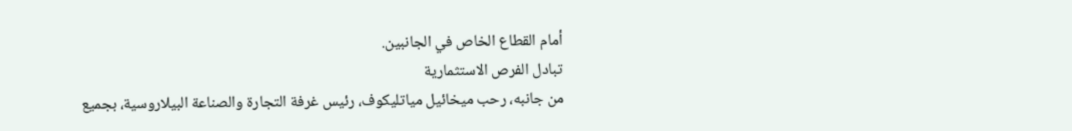أمام القطاع الخاص في الجانبين.
تبادل الفرص الاستثمارية
من جانبه، رحب ميخائيل مياتليكوف، رئيس غرفة التجارة والصناعة البيلاروسية، بجميع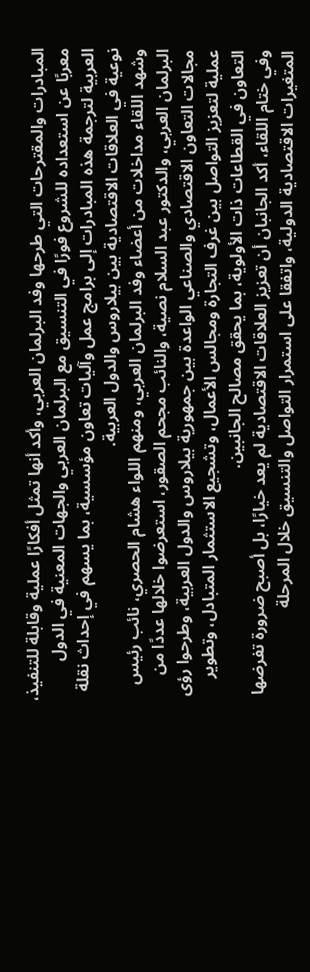المبادرات والمقترحات التي طرحها وفد البرلمان العربي، وأكد أنها تمثل أفكارًا عملية وقابلة للتنفيذ، معربًا عن استعداده للشروع فورًا في التنسيق مع البرلمان العربي والجهات المعنية في الدول العربية لترجمة هذه المبادرات إلى برامج عمل وآليات تعاون مؤسسية، بما يسهم في إحداث نقلة نوعية في العلاقات الاقتصادية بين بيلاروس والدول العربية.
وشهد اللقاء مداخلات من أعضاء وفد البرلمان العربي، ومنهم اللواء هشام الحصري، نائب رئيس البرلمان العربي، والدكتور عبد السلام نصية، والنائب مجحم الصقور، استعرضوا خلالها عددًا من مجالات التعاون الاقتصادي والصناعي الواعدة بين جمهورية بيلاروس والدول العربية، وطرحوا رؤى عملية لتعزيز التواصل بين غرف التجارة ومجالس الأعمال، وتشجيع الاستثمار المتبادل، وتطوير التعاون في القطاعات ذات الأولوية، بما يحقق مصالح الجانبين.
وفي ختام اللقاء، أكد الجانبان أن تعزيز العلاقات الاقتصادية لم يعد خيارًا، بل أصبح ضرورة تفرضها المتغيرات الاقتصادية الدولية، واتفقا على استمرار التواصل والتنسيق خلال المرحلة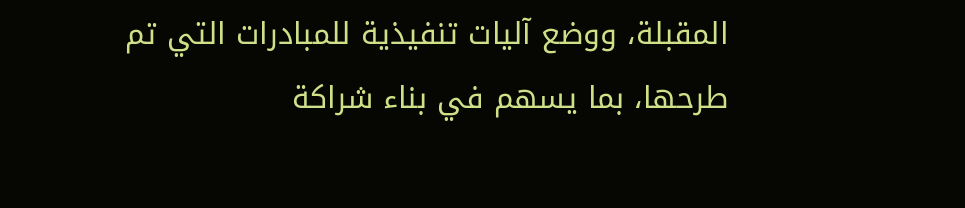المقبلة، ووضع آليات تنفيذية للمبادرات التي تم طرحها، بما يسهم في بناء شراكة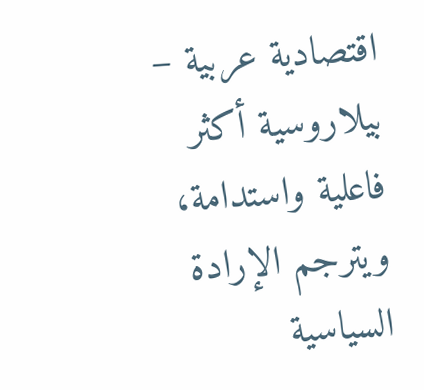اقتصادية عربية – بيلاروسية أكثر فاعلية واستدامة، ويترجم الإرادة السياسية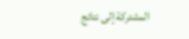المشتركة إلى نتائج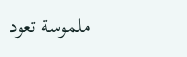ملموسة تعود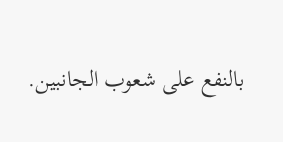بالنفع على شعوب الجانبين.